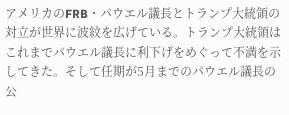アメリカのFRB・パウエル議長とトランプ大統領の対立が世界に波紋を広げている。トランプ大統領はこれまでパウエル議長に利下げをめぐって不満を示してきた。そして任期が5月までのパウエル議長の公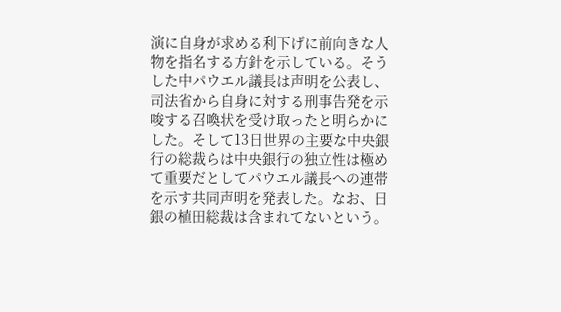演に自身が求める利下げに前向きな人物を指名する方針を示している。そうした中パウエル議長は声明を公表し、司法省から自身に対する刑事告発を示唆する召喚状を受け取ったと明らかにした。そして13日世界の主要な中央銀行の総裁らは中央銀行の独立性は極めて重要だとしてパウエル議長への連帯を示す共同声明を発表した。なお、日銀の植田総裁は含まれてないという。